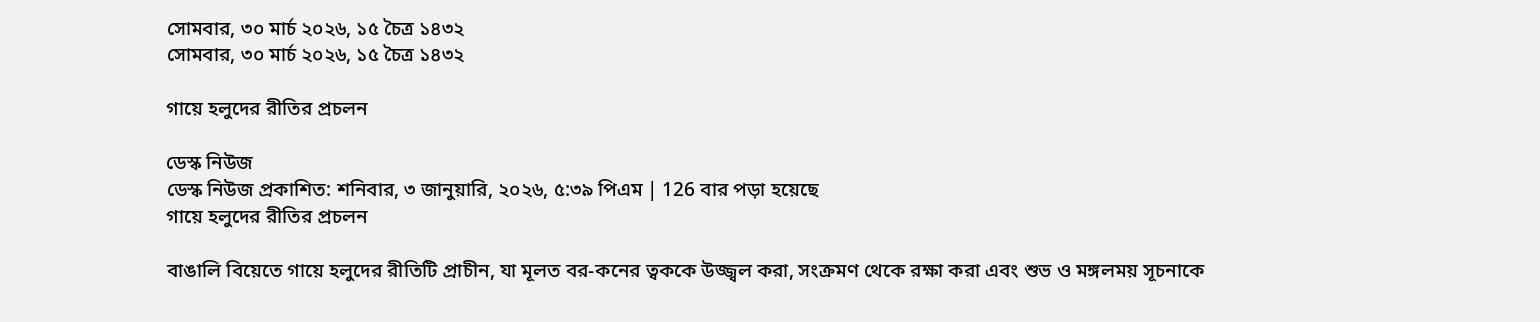সোমবার, ৩০ মার্চ ২০২৬, ১৫ চৈত্র ১৪৩২
সোমবার, ৩০ মার্চ ২০২৬, ১৫ চৈত্র ১৪৩২

গায়ে হলুদের রীতির প্রচলন

ডেস্ক নিউজ
ডেস্ক নিউজ প্রকাশিত: শনিবার, ৩ জানুয়ারি, ২০২৬, ৫:৩৯ পিএম | 126 বার পড়া হয়েছে
গায়ে হলুদের রীতির প্রচলন

বাঙালি বিয়েতে গায়ে হলুদের রীতিটি প্রাচীন, যা মূলত বর-কনের ত্বককে উজ্জ্বল করা, সংক্রমণ থেকে রক্ষা করা এবং শুভ ও মঙ্গলময় সূচনাকে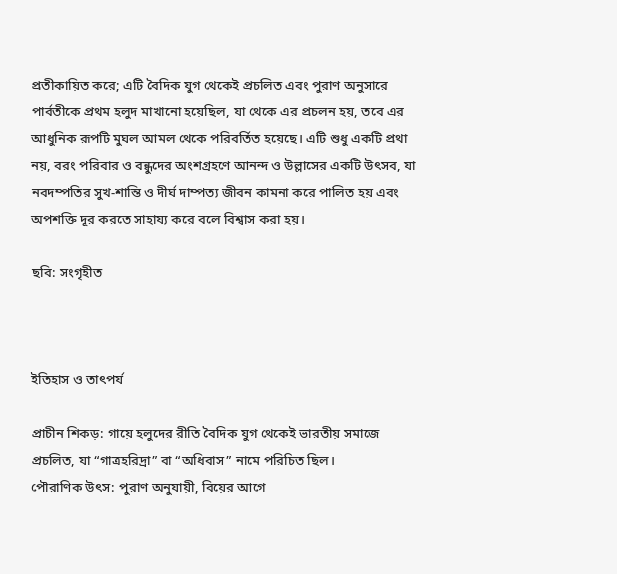প্রতীকায়িত করে; এটি বৈদিক যুগ থেকেই প্রচলিত এবং পুরাণ অনুসারে পার্বতীকে প্রথম হলুদ মাখানো হয়েছিল, যা থেকে এর প্রচলন হয়, তবে এর আধুনিক রূপটি মুঘল আমল থেকে পরিবর্তিত হয়েছে। এটি শুধু একটি প্রথা নয়, বরং পরিবার ও বন্ধুদের অংশগ্রহণে আনন্দ ও উল্লাসের একটি উৎসব, যা নবদম্পতির সুখ-শান্তি ও দীর্ঘ দাম্পত্য জীবন কামনা করে পালিত হয় এবং অপশক্তি দূর করতে সাহায্য করে বলে বিশ্বাস করা হয়।

ছবি: সংগৃহীত



ইতিহাস ও তাৎপর্য

প্রাচীন শিকড়: গায়ে হলুদের রীতি বৈদিক যুগ থেকেই ভারতীয় সমাজে প্রচলিত, যা “গাত্রহরিদ্রা” বা “অধিবাস” নামে পরিচিত ছিল।
পৌরাণিক উৎস: পুরাণ অনুযায়ী, বিয়ের আগে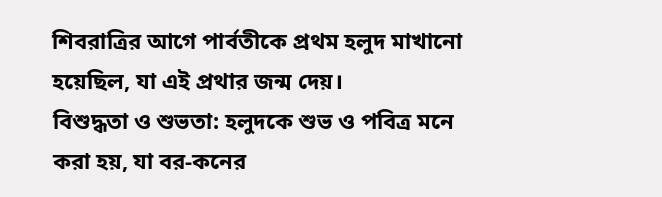শিবরাত্রির আগে পার্বতীকে প্রথম হলুদ মাখানো হয়েছিল, যা এই প্রথার জন্ম দেয়।
বিশুদ্ধতা ও শুভতা: হলুদকে শুভ ও পবিত্র মনে করা হয়, যা বর-কনের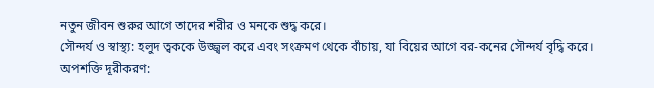নতুন জীবন শুরুর আগে তাদের শরীর ও মনকে শুদ্ধ করে।
সৌন্দর্য ও স্বাস্থ্য: হলুদ ত্বককে উজ্জ্বল করে এবং সংক্রমণ থেকে বাঁচায়, যা বিয়ের আগে বর-কনের সৌন্দর্য বৃদ্ধি করে।
অপশক্তি দূরীকরণ: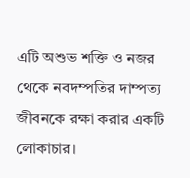এটি অশুভ শক্তি ও নজর থেকে নবদম্পতির দাম্পত্য জীবনকে রক্ষা করার একটি লোকাচার।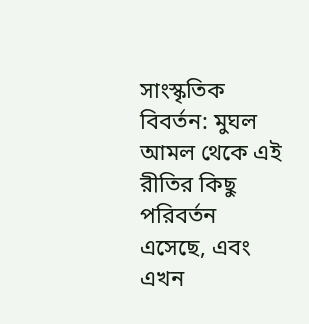সাংস্কৃতিক বিবর্তন: মুঘল আমল থেকে এই রীতির কিছু পরিবর্তন এসেছে, এবং এখন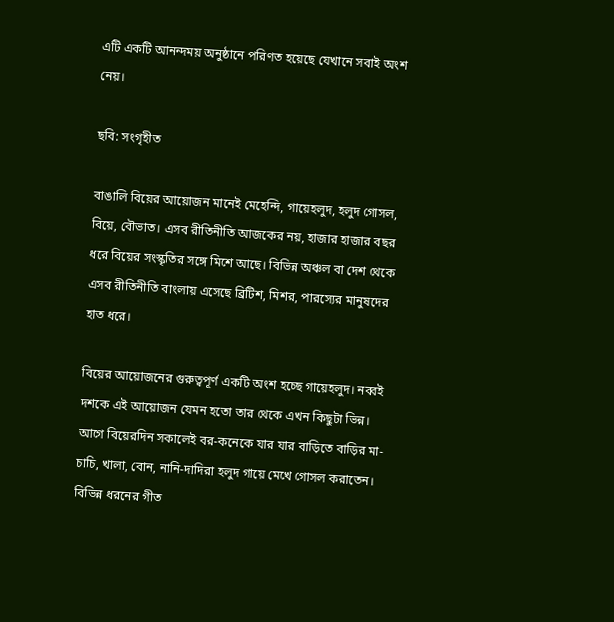এটি একটি আনন্দময় অনুষ্ঠানে পরিণত হয়েছে যেখানে সবাই অংশ নেয়।

ছবি: সংগৃহীত

বাঙালি বিয়ের আয়োজন মানেই মেহেন্দি, গায়েহলুদ, হলুদ গোসল, বিয়ে, বৌভাত। এসব রীতিনীতি আজকের নয়, হাজার হাজার বছর ধরে বিয়ের সংস্কৃতির সঙ্গে মিশে আছে। বিভিন্ন অঞ্চল বা দেশ থেকে এসব রীতিনীতি বাংলায় এসেছে ব্রিটিশ, মিশর, পারস্যের মানুষদের হাত ধরে।

বিয়ের আয়োজনের গুরুত্বপূর্ণ একটি অংশ হচ্ছে গায়েহলুদ। নব্বই দশকে এই আয়োজন যেমন হতো তার থেকে এখন কিছুটা ভিন্ন। আগে বিয়েরদিন সকালেই বর-কনেকে যার যার বাড়িতে বাড়ির মা-চাচি, খালা, বোন, নানি-দাদিরা হলুদ গায়ে মেখে গোসল করাতেন। বিভিন্ন ধরনের গীত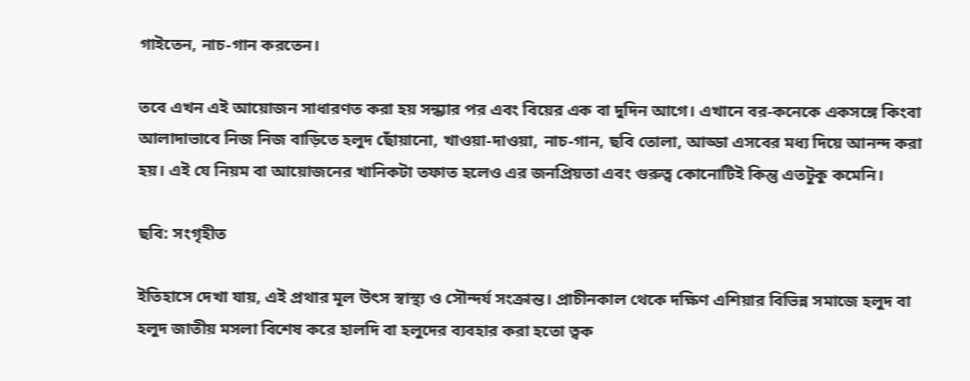গাইতেন, নাচ-গান করতেন।

তবে এখন এই আয়োজন সাধারণত করা হয় সন্ধ্যার পর এবং বিয়ের এক বা দুদিন আগে। এখানে বর-কনেকে একসঙ্গে কিংবা আলাদাভাবে নিজ নিজ বাড়িতে হলুদ ছোঁয়ানো, খাওয়া-দাওয়া, নাচ-গান, ছবি তোলা, আড্ডা এসবের মধ্য দিয়ে আনন্দ করা হয়। এই যে নিয়ম বা আয়োজনের খানিকটা তফাত হলেও এর জনপ্রিয়তা এবং গুরুত্ব কোনোটিই কিন্তু এতটুকু কমেনি।

ছবি: সংগৃহীত

ইতিহাসে দেখা যায়, এই প্রথার মূল উৎস স্বাস্থ্য ও সৌন্দর্য সংক্রান্ত। প্রাচীনকাল থেকে দক্ষিণ এশিয়ার বিভিন্ন সমাজে হলুদ বা হলুদ জাতীয় মসলা বিশেষ করে হালদি বা হলুদের ব্যবহার করা হতো ত্বক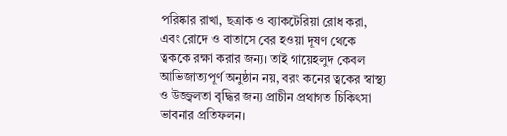পরিষ্কার রাখা, ছত্রাক ও ব্যাকটেরিয়া রোধ করা, এবং রোদে ও বাতাসে বের হওয়া দূষণ থেকে ত্বককে রক্ষা করার জন্য। তাই গায়েহলুদ কেবল আভিজাত্যপূর্ণ অনুষ্ঠান নয়, বরং কনের ত্বকের স্বাস্থ্য ও উজ্জ্বলতা বৃদ্ধির জন্য প্রাচীন প্রথাগত চিকিৎসা ভাবনার প্রতিফলন।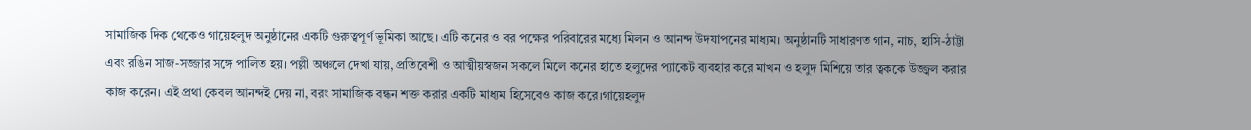সামাজিক দিক থেকেও গায়েহলুদ অনুষ্ঠানের একটি গুরুত্বপূর্ণ ভূমিকা আছে। এটি কনের ও বর পক্ষের পরিবারের মধ্যে মিলন ও আনন্দ উদযাপনের মাধ্যম। অনুষ্ঠানটি সাধারণত গান, নাচ, হাসি-ঠাট্টা এবং রঙিন সাজ-সজ্জার সঙ্গে পালিত হয়। পল্লী অঞ্চলে দেখা যায়, প্রতিবেশী ও আত্মীয়স্বজন সকলে মিলে কনের হাতে হলুদের প্যাকেট ব্যবহার করে মাখন ও হলুদ মিশিয়ে তার ত্বককে উজ্জ্বল করার কাজ করেন। এই প্রথা কেবল আনন্দই দেয় না, বরং সামাজিক বন্ধন শক্ত করার একটি মাধ্যম হিসেবেও কাজ করে।গায়েহলুদ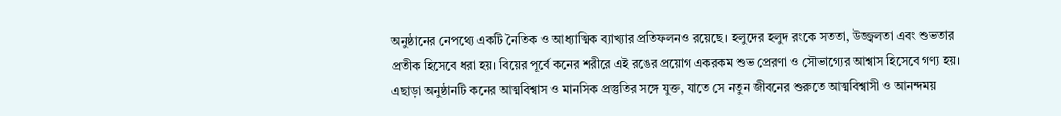অনুষ্ঠানের নেপথ্যে একটি নৈতিক ও আধ্যাত্মিক ব্যাখ্যার প্রতিফলনও রয়েছে। হলুদের হলুদ রংকে সততা, উজ্জ্বলতা এবং শুভতার প্রতীক হিসেবে ধরা হয়। বিয়ের পূর্বে কনের শরীরে এই রঙের প্রয়োগ একরকম শুভ প্রেরণা ও সৌভাগ্যের আশ্বাস হিসেবে গণ্য হয়। এছাড়া অনুষ্ঠানটি কনের আত্মবিশ্বাস ও মানসিক প্রস্তুতির সঙ্গে যুক্ত, যাতে সে নতুন জীবনের শুরুতে আত্মবিশ্বাসী ও আনন্দময়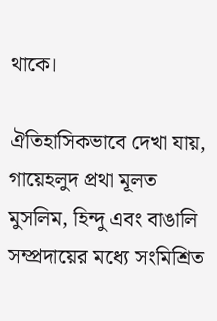থাকে।

ঐতিহাসিকভাবে দেখা যায়, গায়েহলুদ প্রথা মূলত মুসলিম, হিন্দু এবং বাঙালি সম্প্রদায়ের মধ্যে সংমিশ্রিত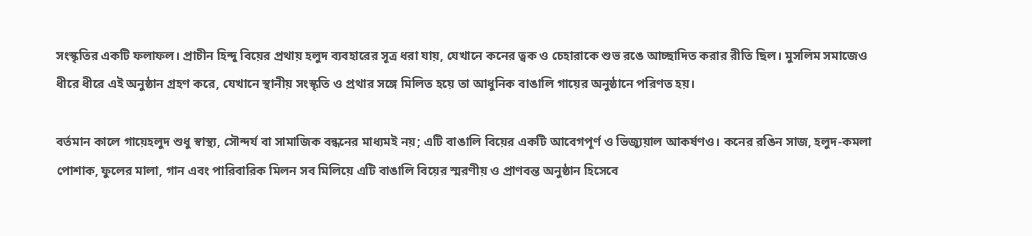সংস্কৃতির একটি ফলাফল। প্রাচীন হিন্দু বিয়ের প্রথায় হলুদ ব্যবহারের সূত্র ধরা যায়, যেখানে কনের ত্বক ও চেহারাকে শুভ রঙে আচ্ছাদিত করার রীতি ছিল। মুসলিম সমাজেও ধীরে ধীরে এই অনুষ্ঠান গ্রহণ করে, যেখানে স্থানীয় সংস্কৃতি ও প্রথার সঙ্গে মিলিত হয়ে তা আধুনিক বাঙালি গায়ের অনুষ্ঠানে পরিণত হয়।

বর্তমান কালে গায়েহলুদ শুধু স্বাস্থ্য, সৌন্দর্য বা সামাজিক বন্ধনের মাধ্যমই নয়; এটি বাঙালি বিয়ের একটি আবেগপূর্ণ ও ভিজ্যুয়াল আকর্ষণও। কনের রঙিন সাজ, হলুদ-কমলা পোশাক, ফুলের মালা, গান এবং পারিবারিক মিলন সব মিলিয়ে এটি বাঙালি বিয়ের স্মরণীয় ও প্রাণবন্ত অনুষ্ঠান হিসেবে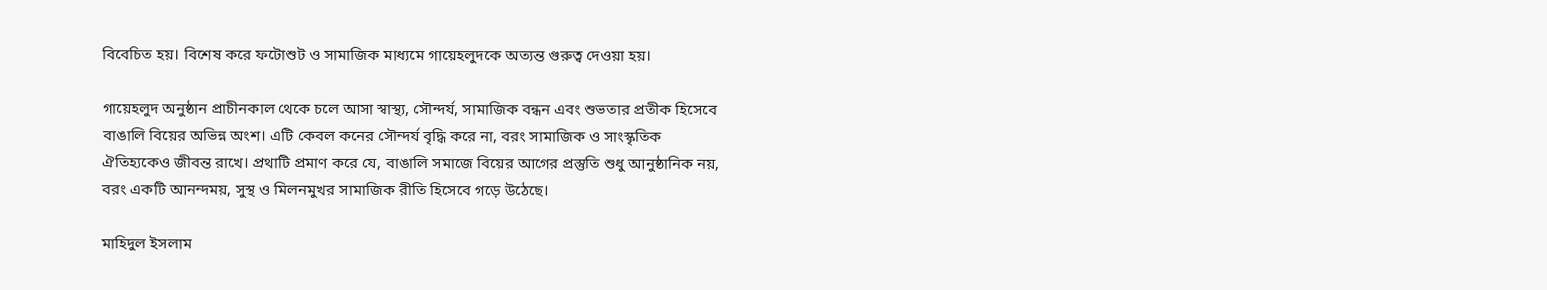বিবেচিত হয়। বিশেষ করে ফটোশুট ও সামাজিক মাধ্যমে গায়েহলুদকে অত্যন্ত গুরুত্ব দেওয়া হয়।

গায়েহলুদ অনুষ্ঠান প্রাচীনকাল থেকে চলে আসা স্বাস্থ্য, সৌন্দর্য, সামাজিক বন্ধন এবং শুভতার প্রতীক হিসেবে বাঙালি বিয়ের অভিন্ন অংশ। এটি কেবল কনের সৌন্দর্য বৃদ্ধি করে না, বরং সামাজিক ও সাংস্কৃতিক ঐতিহ্যকেও জীবন্ত রাখে। প্রথাটি প্রমাণ করে যে, বাঙালি সমাজে বিয়ের আগের প্রস্তুতি শুধু আনুষ্ঠানিক নয়, বরং একটি আনন্দময়, সুস্থ ও মিলনমুখর সামাজিক রীতি হিসেবে গড়ে উঠেছে।

মাহিদুল ইসলাম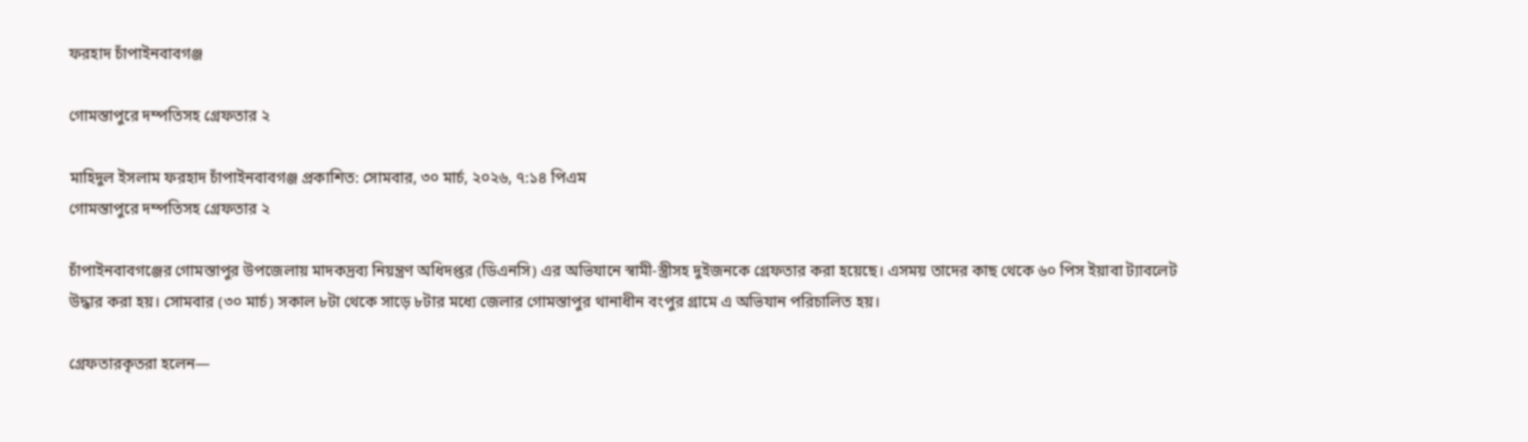ফরহাদ চাঁপাইনবাবগঞ্জ

গোমস্তাপুরে দম্পতিসহ গ্রেফতার ২

মাহিদুল ইসলাম ফরহাদ চাঁপাইনবাবগঞ্জ প্রকাশিত: সোমবার, ৩০ মার্চ, ২০২৬, ৭:১৪ পিএম
গোমস্তাপুরে দম্পতিসহ গ্রেফতার ২

চাঁপাইনবাবগঞ্জের গোমস্তাপুর উপজেলায় মাদকদ্রব্য নিয়ন্ত্রণ অধিদপ্তর (ডিএনসি) এর অভিযানে স্বামী-স্ত্রীসহ দুইজনকে গ্রেফতার করা হয়েছে। এসময় তাদের কাছ থেকে ৬০ পিস ইয়াবা ট্যাবলেট উদ্ধার করা হয়। সোমবার (৩০ মার্চ) সকাল ৮টা থেকে সাড়ে ৮টার মধ্যে জেলার গোমস্তাপুর থানাধীন বংপুর গ্রামে এ অভিযান পরিচালিত হয়।

গ্রেফতারকৃতরা হলেন—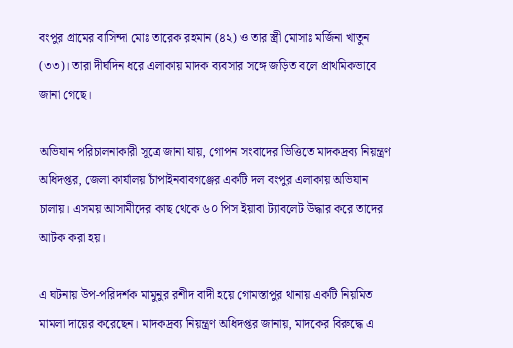বংপুর গ্রামের বাসিন্দা মোঃ তারেক রহমান (৪২) ও তার স্ত্রী মোসাঃ মর্জিনা খাতুন (৩৩)। তারা দীর্ঘদিন ধরে এলাকায় মাদক ব্যবসার সঙ্গে জড়িত বলে প্রাথমিকভাবে জানা গেছে।

অভিযান পরিচালনাকারী সূত্রে জানা যায়, গোপন সংবাদের ভিত্তিতে মাদকদ্রব্য নিয়ন্ত্রণ অধিদপ্তর, জেলা কার্যালয় চাঁপাইনবাবগঞ্জের একটি দল বংপুর এলাকায় অভিযান চালায়। এসময় আসামীদের কাছ থেকে ৬০ পিস ইয়াবা ট্যাবলেট উদ্ধার করে তাদের আটক করা হয়।

এ ঘটনায় উপ-পরিদর্শক মামুনুর রশীদ বাদী হয়ে গোমস্তাপুর থানায় একটি নিয়মিত মামলা দায়ের করেছেন। মাদকদ্রব্য নিয়ন্ত্রণ অধিদপ্তর জানায়, মাদকের বিরুদ্ধে এ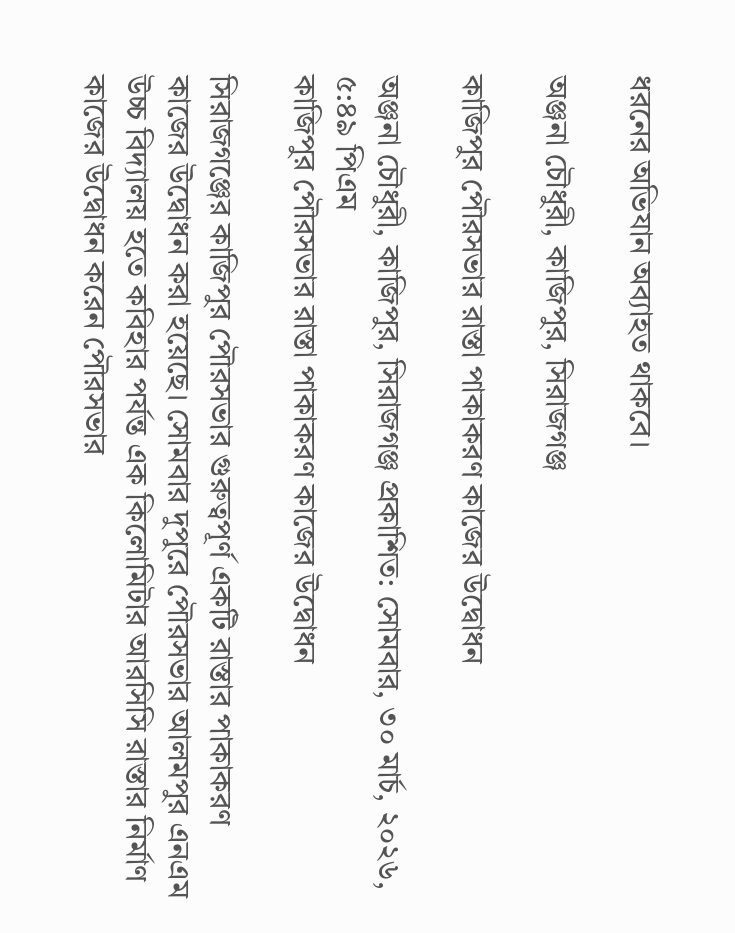ধরনের অভিযান অব্যাহত থাকবে।

অঞ্জনা চৌধুরী, কাজিপুর, সিরাজগঞ্জ

কাজিপুর পৌরসভার রাস্তা পাকাকরণ কাজের উদ্বোধন

অঞ্জনা চৌধুরী, কাজিপুর, সিরাজগঞ্জ প্রকাশিত: সোমবার, ৩০ মার্চ, ২০২৬, ৫:৪৯ পিএম
কাজিপুর পৌরসভার রাস্তা পাকাকরণ কাজের উদ্বোধন

সিরাজগঞ্জের কাজিপুর পৌরসভার গুরুত্বপূর্ণ একটি রাস্তার পাকাকরণ কাজের উদ্বোধন করা হয়েছে। সোমবার দুপুরে পৌরসভার আলমপুর এনএম উচ্চ বিদ্যালয় হতে কবিহার পর্যন্ত এক কিলোমিটার আরসিসি রাস্তার নির্মাণ কাজের উদ্বোধন করেন পৌরসভার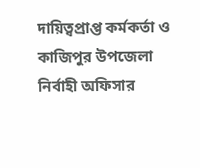দায়িত্বপ্রাপ্ত কর্মকর্তা ও কাজিপুর উপজেলা নির্বাহী অফিসার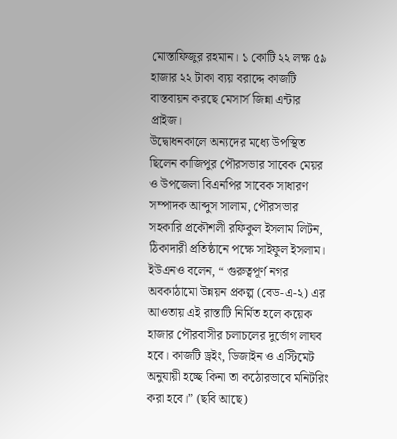মোস্তাফিজুর রহমান। ১ কোটি ২২ লক্ষ ৫৯ হাজার ২২ টাকা ব্যয় বরাদ্দে কাজটি বাস্তবায়ন করছে মেসার্স জিন্না এন্টার প্রাইজ।
উদ্বোধনকালে অন্যদের মধ্যে উপস্থিত ছিলেন কাজিপুর পৌরসভার সাবেক মেয়র ও উপজেলা বিএনপির সাবেক সাধারণ সম্পাদক আব্দুস সালাম, পৌরসভার সহকারি প্রকৌশলী রফিকুল ইসলাম লিটন, ঠিকাদারী প্রতিষ্ঠানে পক্ষে সাইফুল ইসলাম।
ইউএনও বলেন, “ গুরুত্বপূর্ণ নগর অবকাঠামো উন্নয়ন প্রকল্প (বেড-এ-২) এর আওতায় এই রাস্তাটি নির্মিত হলে কয়েক হাজার পৌরবাসীর চলাচলের দুর্ভোগ লাঘব হবে। কাজটি ড্রইং, ডিজাইন ও এস্টিমেট অনুযায়ী হচ্ছে কিনা তা কঠোরভাবে মনিটরিং করা হবে।” (ছবি আছে)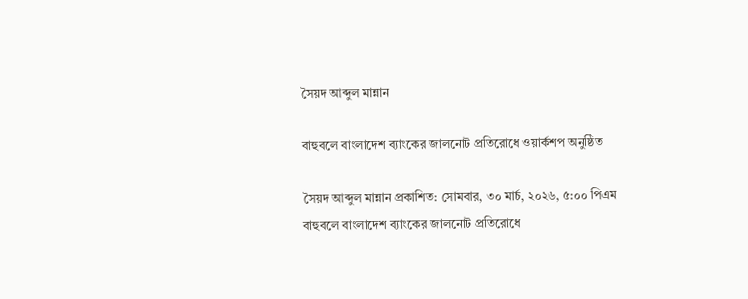সৈয়দ আব্দুল মান্নান

বাহুবলে বাংলাদেশ ব্যাংকের জালনোট প্রতিরোধে ওয়ার্কশপ অনুষ্ঠিত

সৈয়দ আব্দুল মান্নান প্রকাশিত: সোমবার, ৩০ মার্চ, ২০২৬, ৫:০০ পিএম
বাহুবলে বাংলাদেশ ব্যাংকের জালনোট প্রতিরোধে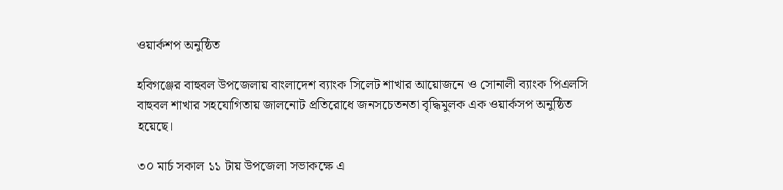ওয়ার্কশপ অনুষ্ঠিত

হবিগঞ্জের বাহুবল উপজেলায় বাংলাদেশ ব্যাংক সিলেট শাখার আয়োজনে ও সোনালী ব্যাংক পিএলসি বাহুবল শাখার সহযোগিতায় জালনোট প্রতিরোধে জনসচেতনতা বৃদ্ধিমুলক এক ওয়ার্কসপ অনুষ্ঠিত হয়েছে।

৩০ মার্চ সকাল ১১ টায় উপজেলা সভাকক্ষে এ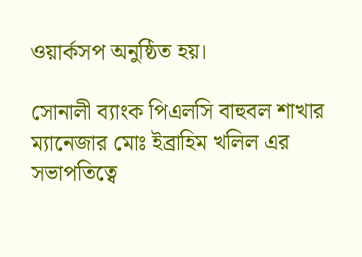ওয়ার্কসপ অনুষ্ঠিত হয়।

সোনালী ব্যাংক পিএলসি বাহুবল শাখার ম্যানেজার মোঃ ইব্রাহিম খলিল এর সভাপতিত্বে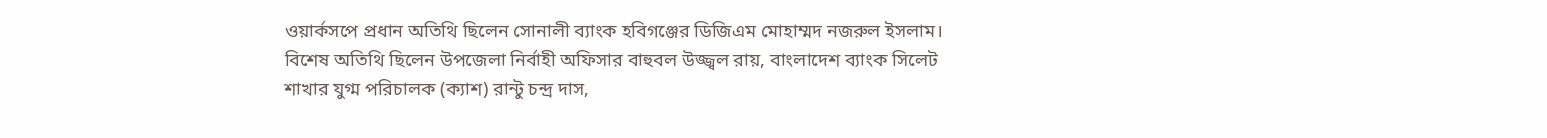ওয়ার্কসপে প্রধান অতিথি ছিলেন সোনালী ব্যাংক হবিগঞ্জের ডিজিএম মোহাম্মদ নজরুল ইসলাম। বিশেষ অতিথি ছিলেন উপজেলা নির্বাহী অফিসার বাহুবল উজ্জ্বল রায়, বাংলাদেশ ব্যাংক সিলেট শাখার যুগ্ম পরিচালক (ক্যাশ) রান্টু চন্দ্র দাস,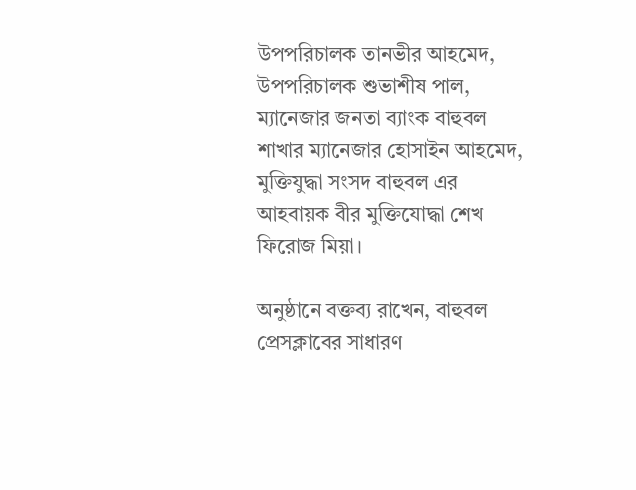উপপরিচালক তানভীর আহমেদ, উপপরিচালক শুভাশীষ পাল, ম্যানেজার জনতা ব্যাংক বাহুবল শাখার ম্যানেজার হোসাইন আহমেদ, মুক্তিযুদ্ধা সংসদ বাহুবল এর আহবায়ক বীর মুক্তিযোদ্ধা শেখ ফিরোজ মিয়া।

অনুষ্ঠানে বক্তব্য রাখেন, বাহুবল প্রেসক্লাবের সাধারণ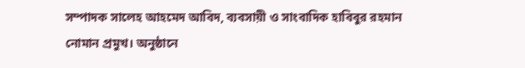সম্পাদক সালেহ আহমেদ আবিদ, ব্যবসায়ী ও সাংবাদিক হাবিবুর রহমান নোমান প্রমুখ। অনুষ্ঠানে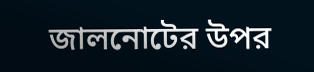জালনোটের উপর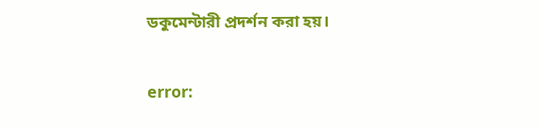ডকুমেন্টারী প্রদর্শন করা হয়।

error: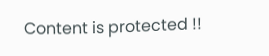Content is protected !!